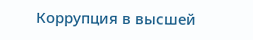Коррупция в высшей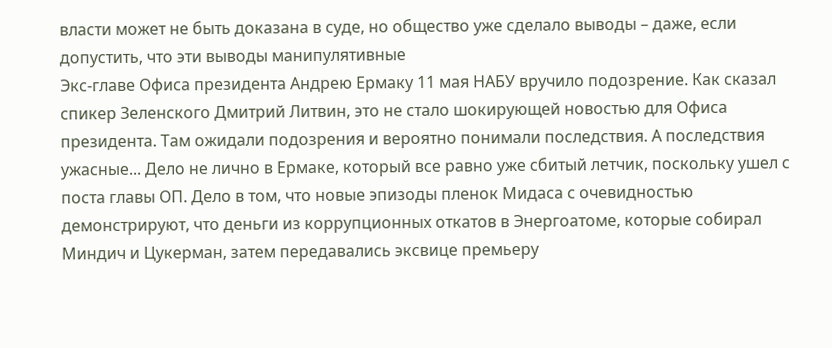власти может не быть доказана в суде, но общество уже сделало выводы – даже, если допустить, что эти выводы манипулятивные
Экс-главе Офиса президента Андрею Ермаку 11 мая НАБУ вручило подозрение. Как сказал спикер Зеленского Дмитрий Литвин, это не стало шокирующей новостью для Офиса президента. Там ожидали подозрения и вероятно понимали последствия. А последствия ужасные... Дело не лично в Ермаке, который все равно уже сбитый летчик, поскольку ушел с поста главы ОП. Дело в том, что новые эпизоды пленок Мидаса с очевидностью демонстрируют, что деньги из коррупционных откатов в Энергоатоме, которые собирал Миндич и Цукерман, затем передавались эксвице премьеру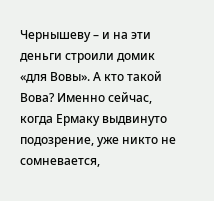Чернышеву – и на эти деньги строили домик «для Вовы». А кто такой Вова? Именно сейчас, когда Ермаку выдвинуто подозрение, уже никто не сомневается,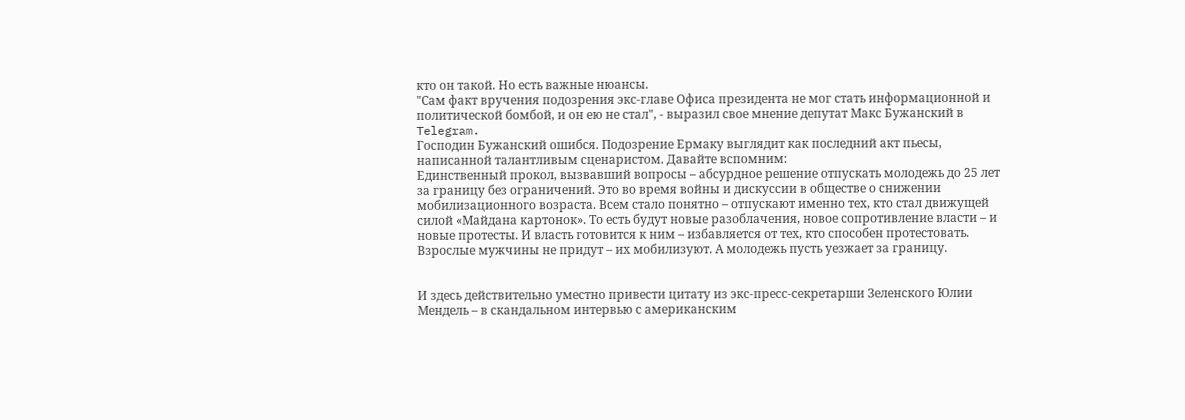кто он такой. Но есть важные нюансы.
"Сам факт вручения подозрения экс-главе Офиса президента не мог стать информационной и политической бомбой, и он ею не стал", - выразил свое мнение депутат Макс Бужанский в Telegram.
Господин Бужанский ошибся. Подозрение Ермаку выглядит как последний акт пьесы, написанной талантливым сценаристом. Давайте вспомним:
Единственный прокол, вызвавший вопросы – абсурдное решение отпускать молодежь до 25 лет за границу без ограничений. Это во время войны и дискуссии в обществе о снижении мобилизационного возраста. Всем стало понятно – отпускают именно тех, кто стал движущей силой «Майдана картонок». То есть будут новые разоблачения, новое сопротивление власти – и новые протесты. И власть готовится к ним – избавляется от тех, кто способен протестовать. Взрослые мужчины не придут – их мобилизуют. А молодежь пусть уезжает за границу.


И здесь действительно уместно привести цитату из экс-пресс-секретарши Зеленского Юлии Мендель – в скандальном интервью с американским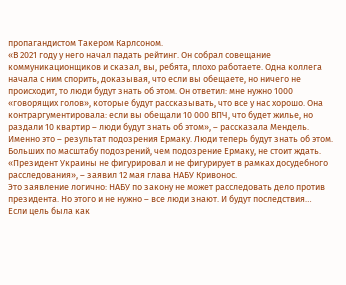пропагандистом Такером Карлсоном.
«В 2021 году у него начал падать рейтинг. Он собрал совещание коммуникационщиков и сказал, вы, ребята, плохо работаете. Одна коллега начала с ним спорить, доказывая, что если вы обещаете, но ничего не происходит, то люди будут знать об этом. Он ответил: мне нужно 1000 «говорящих голов», которые будут рассказывать, что все у нас хорошо. Она контраргументировала: если вы обещали 10 000 ВПЧ, что будет жилье, но раздали 10 квартир – люди будут знать об этом», – рассказала Мендель.
Именно это – результат подозрения Ермаку. Люди теперь будут знать об этом. Больших по масштабу подозрений, чем подозрение Ермаку, не стоит ждать.
«Президент Украины не фигурировал и не фигурирует в рамках досудебного расследования», – заявил 12 мая глава НАБУ Кривонос.
Это заявление логично: НАБУ по закону не может расследовать дело против президента. Но этого и не нужно – все люди знают. И будут последствия…
Если цель была как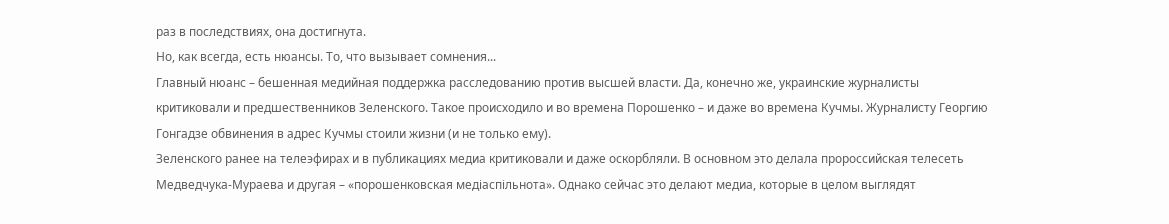раз в последствиях, она достигнута.
Но, как всегда, есть нюансы. То, что вызывает сомнения...
Главный нюанс – бешенная медийная поддержка расследованию против высшей власти. Да, конечно же, украинские журналисты критиковали и предшественников Зеленского. Такое происходило и во времена Порошенко – и даже во времена Кучмы. Журналисту Георгию Гонгадзе обвинения в адрес Кучмы стоили жизни (и не только ему).
Зеленского ранее на телеэфирах и в публикациях медиа критиковали и даже оскорбляли. В основном это делала пророссийская телесеть Медведчука-Мураева и другая – «порошенковская медіаспільнота». Однако сейчас это делают медиа, которые в целом выглядят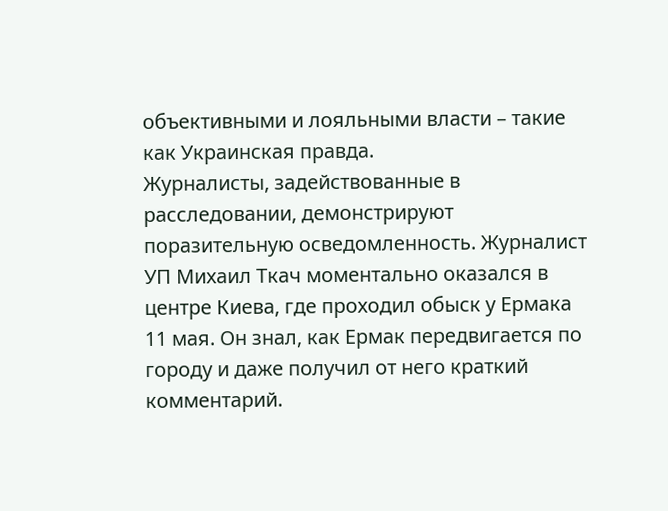объективными и лояльными власти – такие как Украинская правда.
Журналисты, задействованные в расследовании, демонстрируют поразительную осведомленность. Журналист УП Михаил Ткач моментально оказался в центре Киева, где проходил обыск у Ермака 11 мая. Он знал, как Ермак передвигается по городу и даже получил от него краткий комментарий.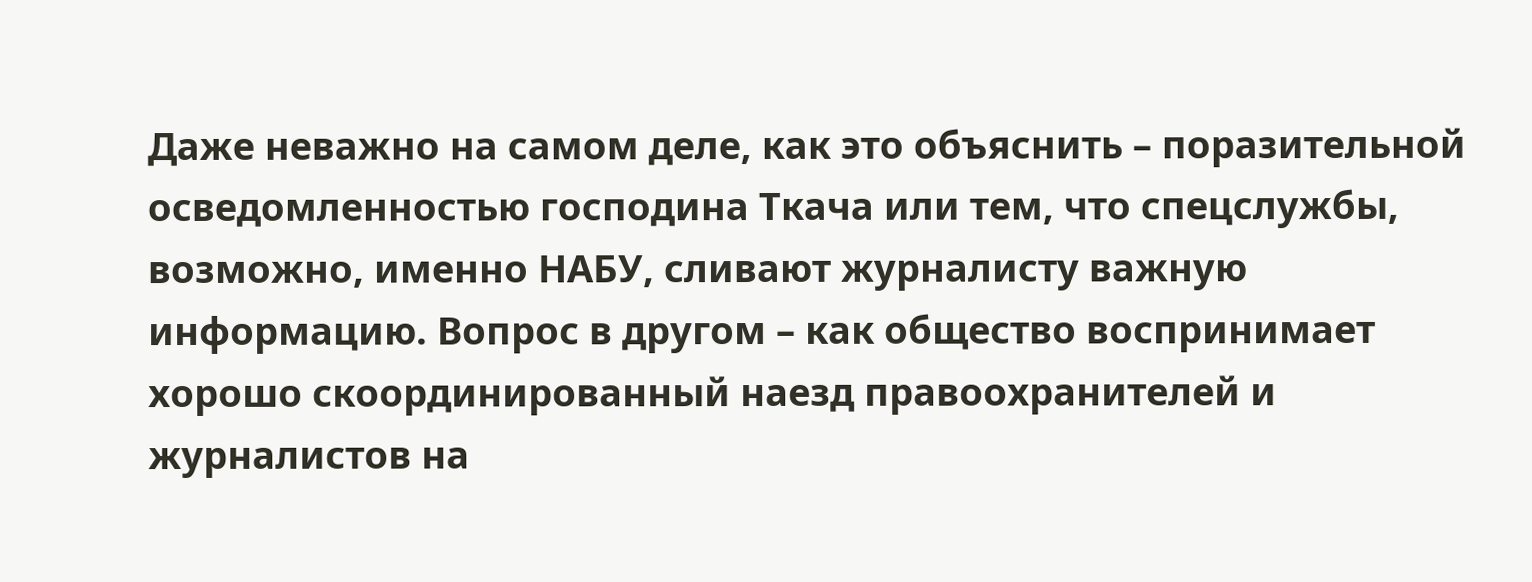Даже неважно на самом деле, как это объяснить – поразительной осведомленностью господина Ткача или тем, что спецслужбы, возможно, именно НАБУ, сливают журналисту важную информацию. Вопрос в другом – как общество воспринимает хорошо скоординированный наезд правоохранителей и журналистов на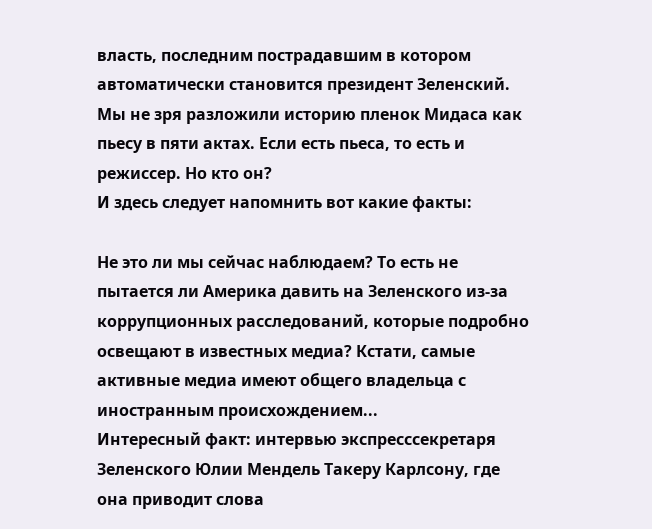власть, последним пострадавшим в котором автоматически становится президент Зеленский.
Мы не зря разложили историю пленок Мидаса как пьесу в пяти актах. Если есть пьеса, то есть и режиссер. Но кто он?
И здесь следует напомнить вот какие факты:

Не это ли мы сейчас наблюдаем? То есть не пытается ли Америка давить на Зеленского из-за коррупционных расследований, которые подробно освещают в известных медиа? Кстати, самые активные медиа имеют общего владельца с иностранным происхождением...
Интересный факт: интервью экспресссекретаря Зеленского Юлии Мендель Такеру Карлсону, где она приводит слова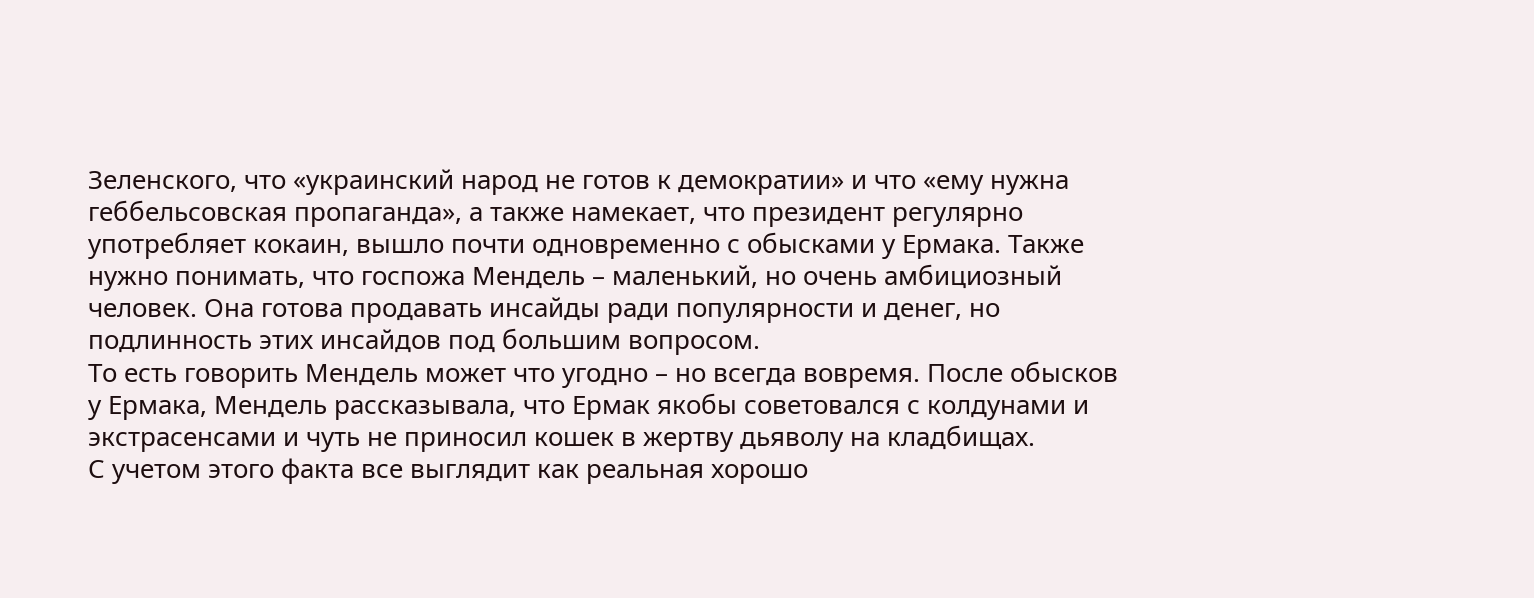Зеленского, что «украинский народ не готов к демократии» и что «ему нужна геббельсовская пропаганда», а также намекает, что президент регулярно употребляет кокаин, вышло почти одновременно с обысками у Ермака. Также нужно понимать, что госпожа Мендель – маленький, но очень амбициозный человек. Она готова продавать инсайды ради популярности и денег, но подлинность этих инсайдов под большим вопросом.
То есть говорить Мендель может что угодно – но всегда вовремя. После обысков у Ермака, Мендель рассказывала, что Ермак якобы советовался с колдунами и экстрасенсами и чуть не приносил кошек в жертву дьяволу на кладбищах.
С учетом этого факта все выглядит как реальная хорошо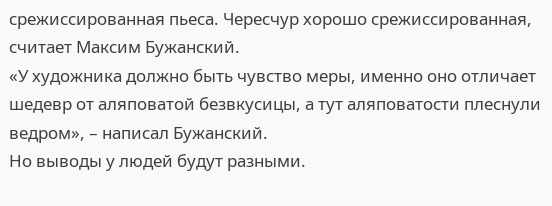срежиссированная пьеса. Чересчур хорошо срежиссированная, считает Максим Бужанский.
«У художника должно быть чувство меры, именно оно отличает шедевр от аляповатой безвкусицы, а тут аляповатости плеснули ведром», – написал Бужанский.
Но выводы у людей будут разными.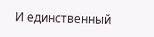И единственный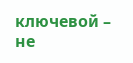ключевой – не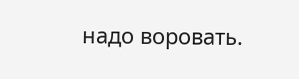надо воровать.